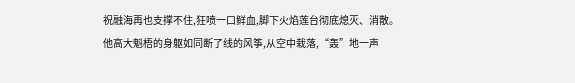祝融海再也支撑不住,狂喷一口鲜血,脚下火焰莲台彻底熄灭、消散。他高大魁梧的身躯如同断了线的风筝,从空中栽落,“轰”地一声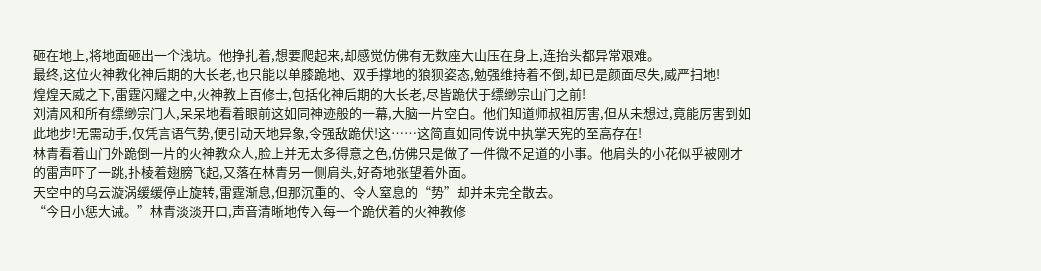砸在地上,将地面砸出一个浅坑。他挣扎着,想要爬起来,却感觉仿佛有无数座大山压在身上,连抬头都异常艰难。
最终,这位火神教化神后期的大长老,也只能以单膝跪地、双手撑地的狼狈姿态,勉强维持着不倒,却已是颜面尽失,威严扫地!
煌煌天威之下,雷霆闪耀之中,火神教上百修士,包括化神后期的大长老,尽皆跪伏于缥缈宗山门之前!
刘清风和所有缥缈宗门人,呆呆地看着眼前这如同神迹般的一幕,大脑一片空白。他们知道师叔祖厉害,但从未想过,竟能厉害到如此地步!无需动手,仅凭言语气势,便引动天地异象,令强敌跪伏!这……这简直如同传说中执掌天宪的至高存在!
林青看着山门外跪倒一片的火神教众人,脸上并无太多得意之色,仿佛只是做了一件微不足道的小事。他肩头的小花似乎被刚才的雷声吓了一跳,扑棱着翅膀飞起,又落在林青另一侧肩头,好奇地张望着外面。
天空中的乌云漩涡缓缓停止旋转,雷霆渐息,但那沉重的、令人窒息的“势”却并未完全散去。
“今日小惩大诫。”林青淡淡开口,声音清晰地传入每一个跪伏着的火神教修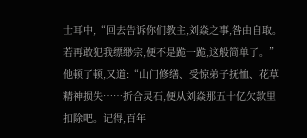士耳中,“回去告诉你们教主,刘焱之事,咎由自取。若再敢犯我缥缈宗,便不是跪一跪,这般简单了。”
他顿了顿,又道:“山门修缮、受惊弟子抚恤、花草精神损失……折合灵石,便从刘焱那五十亿欠款里扣除吧。记得,百年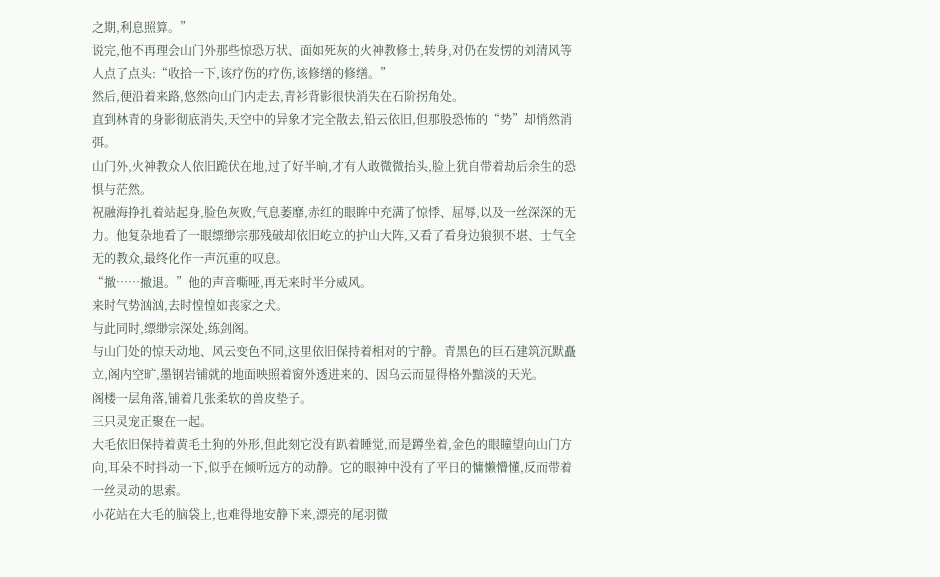之期,利息照算。”
说完,他不再理会山门外那些惊恐万状、面如死灰的火神教修士,转身,对仍在发愣的刘清风等人点了点头:“收拾一下,该疗伤的疗伤,该修缮的修缮。”
然后,便沿着来路,悠然向山门内走去,青衫背影很快消失在石阶拐角处。
直到林青的身影彻底消失,天空中的异象才完全散去,铅云依旧,但那股恐怖的“势”却悄然消弭。
山门外,火神教众人依旧跪伏在地,过了好半晌,才有人敢微微抬头,脸上犹自带着劫后余生的恐惧与茫然。
祝融海挣扎着站起身,脸色灰败,气息萎靡,赤红的眼眸中充满了惊悸、屈辱,以及一丝深深的无力。他复杂地看了一眼缥缈宗那残破却依旧屹立的护山大阵,又看了看身边狼狈不堪、士气全无的教众,最终化作一声沉重的叹息。
“撤……撤退。”他的声音嘶哑,再无来时半分威风。
来时气势汹汹,去时惶惶如丧家之犬。
与此同时,缥缈宗深处,练剑阁。
与山门处的惊天动地、风云变色不同,这里依旧保持着相对的宁静。青黑色的巨石建筑沉默矗立,阁内空旷,墨钢岩铺就的地面映照着窗外透进来的、因乌云而显得格外黯淡的天光。
阁楼一层角落,铺着几张柔软的兽皮垫子。
三只灵宠正聚在一起。
大毛依旧保持着黄毛土狗的外形,但此刻它没有趴着睡觉,而是蹲坐着,金色的眼瞳望向山门方向,耳朵不时抖动一下,似乎在倾听远方的动静。它的眼神中没有了平日的慵懒懵懂,反而带着一丝灵动的思索。
小花站在大毛的脑袋上,也难得地安静下来,漂亮的尾羽微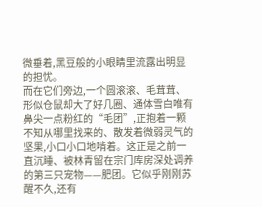微垂着,黑豆般的小眼睛里流露出明显的担忧。
而在它们旁边,一个圆滚滚、毛茸茸、形似仓鼠却大了好几圈、通体雪白唯有鼻尖一点粉红的“毛团”,正抱着一颗不知从哪里找来的、散发着微弱灵气的坚果,小口小口地啃着。这正是之前一直沉睡、被林青留在宗门库房深处调养的第三只宠物——肥团。它似乎刚刚苏醒不久,还有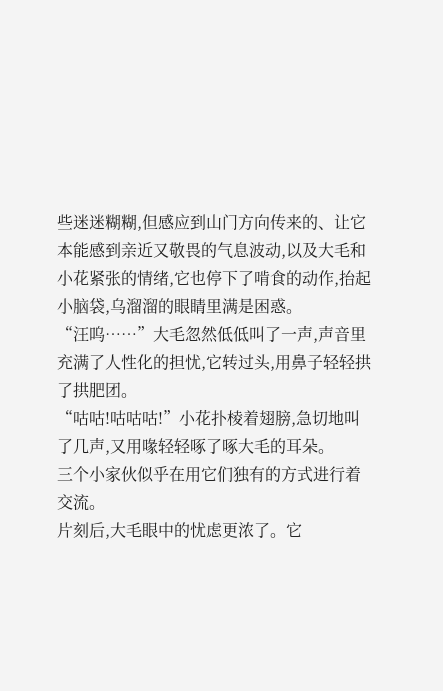些迷迷糊糊,但感应到山门方向传来的、让它本能感到亲近又敬畏的气息波动,以及大毛和小花紧张的情绪,它也停下了啃食的动作,抬起小脑袋,乌溜溜的眼睛里满是困惑。
“汪呜……”大毛忽然低低叫了一声,声音里充满了人性化的担忧,它转过头,用鼻子轻轻拱了拱肥团。
“咕咕!咕咕咕!”小花扑棱着翅膀,急切地叫了几声,又用喙轻轻啄了啄大毛的耳朵。
三个小家伙似乎在用它们独有的方式进行着交流。
片刻后,大毛眼中的忧虑更浓了。它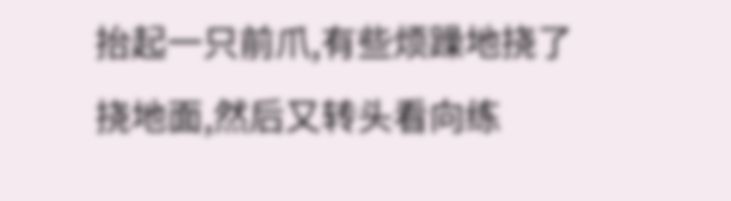抬起一只前爪,有些烦躁地挠了挠地面,然后又转头看向练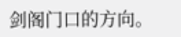剑阁门口的方向。